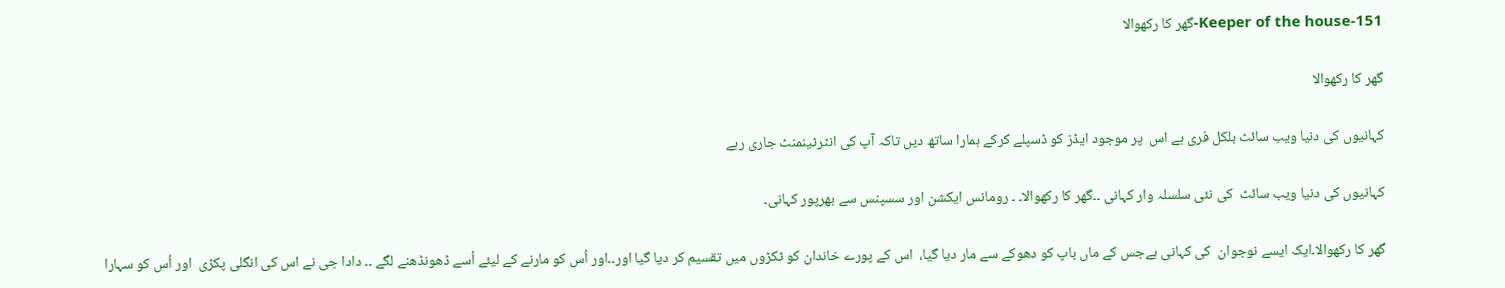Keeper of the house-151-گھر کا رکھوالا

گھر کا رکھوالا

کہانیوں کی دنیا ویب سائٹ بلکل فری ہے اس  پر موجود ایڈز کو ڈسپلے کرکے ہمارا ساتھ دیں تاکہ آپ کی انٹرٹینمنٹ جاری رہے

کہانیوں کی دنیا ویب سائٹ  کی نئی سلسلہ وار کہانی ۔۔گھر کا رکھوالا۔ ۔ رومانس ایکشن اور سسپنس سے بھرپور کہانی۔

گھر کا رکھوالا۔ایک ایسے نوجوان  کی کہانی ہےجس کے ماں باپ کو دھوکے سے مار دیا گیا،  اس کے پورے خاندان کو ٹکڑوں میں تقسیم کر دیا گیا اور۔۔اور اُس کو مارنے کے لیئے اُسے ڈھونڈھنے لگے ۔۔ دادا جی نے اس کی انگلی پکڑی  اور اُس کو سہارا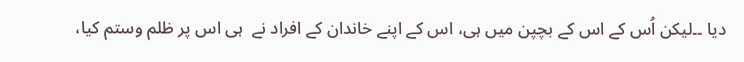دیا ۔۔لیکن اُس کے اس کے بچپن میں ہی، اس کے اپنے خاندان کے افراد نے  ہی اس پر ظلم وستم کیا،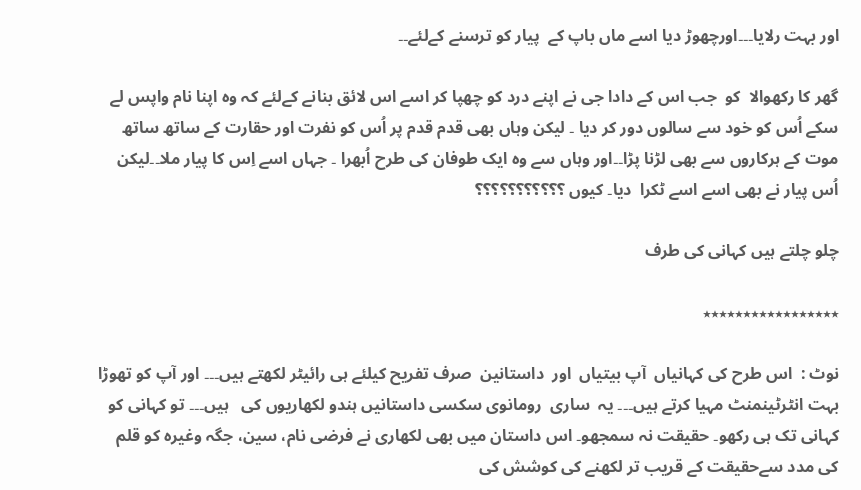اور بہت رلایا۔۔۔اورچھوڑ دیا اسے ماں باپ کے  پیار کو ترسنے کےلئے۔۔

گھر کا رکھوالا  کو  جب اس کے دادا جی نے اپنے درد کو چھپا کر اسے اس لائق بنانے کےلئے کہ وہ اپنا نام واپس لے سکے اُس کو خود سے سالوں دور کر دیا ۔ لیکن وہاں بھی قدم قدم پر اُس کو نفرت اور حقارت کے ساتھ ساتھ موت کے ہرکاروں سے بھی لڑنا پڑا۔۔اور وہاں سے وہ ایک طوفان کی طرح اُبھرا ۔ جہاں اسے اِس کا پیار ملا۔۔لیکن اُس پیار نے بھی اسے اسے ٹکرا  دیا۔ کیوں ؟؟؟؟؟؟؟؟؟؟؟

چلو چلتے ہیں کہانی کی طرف

٭٭٭٭٭٭٭٭٭٭٭٭٭٭٭٭٭

نوٹ :  اس طرح کی کہانیاں  آپ بیتیاں  اور  داستانین  صرف تفریح کیلئے ہی رائیٹر لکھتے ہیں۔۔۔ اور آپ کو تھوڑا بہت انٹرٹینمنٹ مہیا کرتے ہیں۔۔۔ یہ  ساری  رومانوی سکسی داستانیں ہندو لکھاریوں کی   ہیں۔۔۔ تو کہانی کو کہانی تک ہی رکھو۔ حقیقت نہ سمجھو۔ اس داستان میں بھی لکھاری نے فرضی نام، سین، جگہ وغیرہ کو قلم کی مدد سےحقیقت کے قریب تر لکھنے کی کوشش کی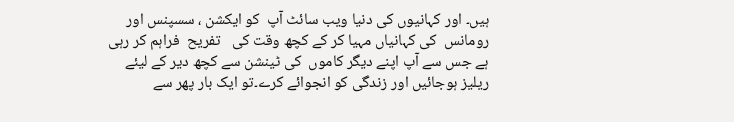ہیں۔ اور کہانیوں کی دنیا ویب سائٹ آپ  کو ایکشن ، سسپنس اور رومانس  کی کہانیاں مہیا کر کے کچھ وقت کی   تفریح  فراہم کر رہی ہے جس سے آپ اپنے دیگر کاموں  کی ٹینشن سے کچھ دیر کے لیئے ریلیز ہوجائیں اور زندگی کو انجوائے کرے۔تو ایک بار پھر سے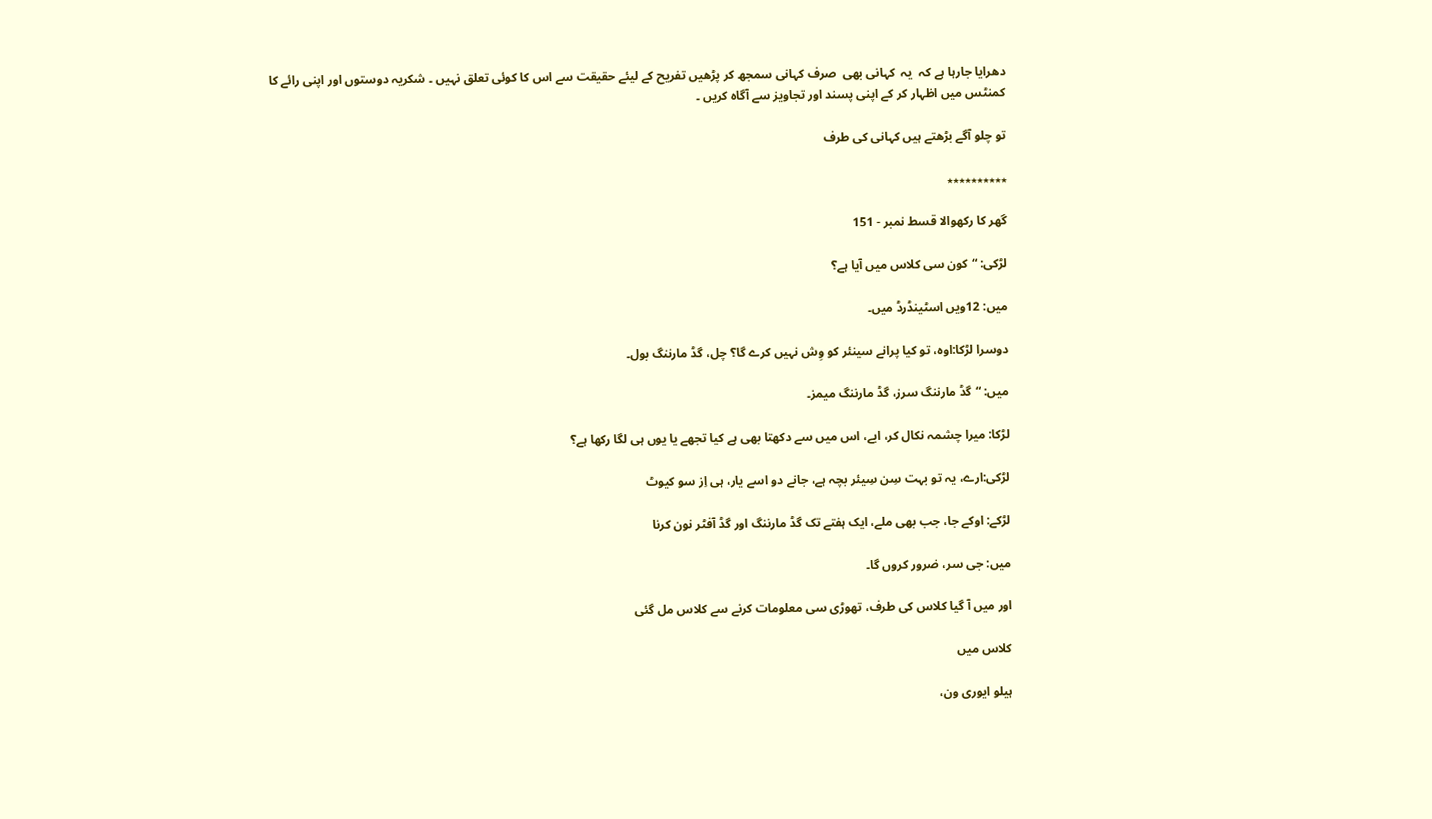دھرایا جارہا ہے کہ  یہ  کہانی بھی  صرف کہانی سمجھ کر پڑھیں تفریح کے لیئے حقیقت سے اس کا کوئی تعلق نہیں ۔ شکریہ دوستوں اور اپنی رائے کا کمنٹس میں اظہار کر کے اپنی پسند اور تجاویز سے آگاہ کریں ۔

تو چلو آگے بڑھتے ہیں کہانی کی طرف

٭٭٭٭٭٭٭٭٭٭

گھر کا رکھوالا قسط نمبر - 151

لڑکی: “کون سی کلاس میں آیا ہے؟

میں: 12ویں اسٹینڈرڈ میں۔

دوسرا لڑکا:اوہ، تو کیا پرانے سینئر کو وِش نہیں کرے گا؟ چل، گڈ مارننگ بول۔

میں: “گڈ مارننگ سرز، گڈ مارننگ میمز۔

لڑکا: میرا چشمہ نکال کر، ابے، اس میں سے دکھتا بھی ہے کیا تجھے یا یوں ہی لگا رکھا ہے؟

لڑکی:ارے، یہ تو بہت سِن سِیئر بچہ ہے، جانے دو اسے یار، ہی اِز سو کیوٹ

لڑکے: اوکے جا، جب بھی ملے، ایک ہفتے تک گڈ مارننگ اور گڈ آفٹر نون کرنا

میں: جی سر، ضرور کروں گا۔

اور میں آ گیا کلاس کی طرف، تھوڑی سی معلومات کرنے سے کلاس مل گئی

کلاس میں

ہیلو ایوری ون،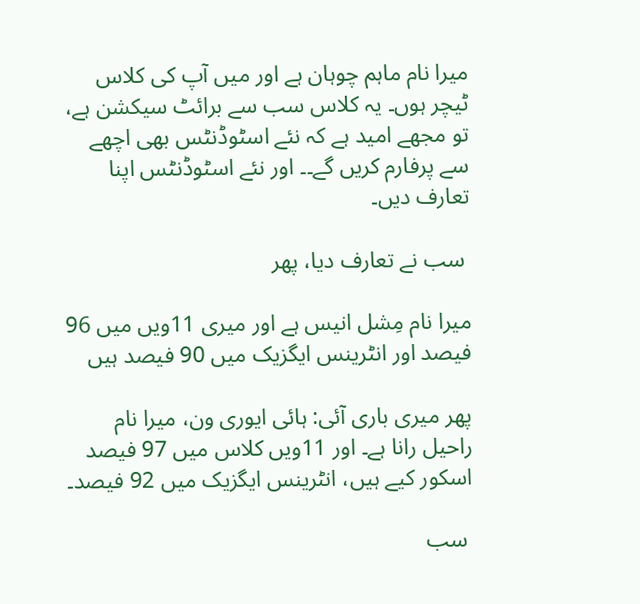میرا نام ماہم چوہان ہے اور میں آپ کی کلاس ٹیچر ہوں۔ یہ کلاس سب سے برائٹ سیکشن ہے، تو مجھے امید ہے کہ نئے اسٹوڈنٹس بھی اچھے سے پرفارم کریں گے۔۔ اور نئے اسٹوڈنٹس اپنا تعارف دیں۔

 سب نے تعارف دیا، پھر

میرا نام مِشل انیس ہے اور میری 11ویں میں 96 فیصد اور انٹرینس ایگزیک میں 90 فیصد ہیں

پھر میری باری آئی: ہائی ایوری ون، میرا نام راحیل رانا ہے۔ اور 11ویں کلاس میں 97 فیصد اسکور کیے ہیں، انٹرینس ایگزیک میں 92 فیصد۔

 سب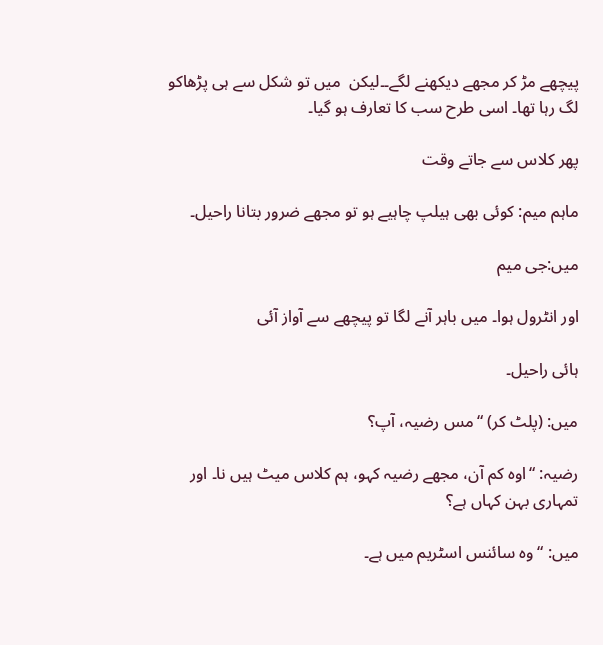پیچھے مڑ کر مجھے دیکھنے لگے۔۔لیکن  میں تو شکل سے ہی پڑھاکو لگ رہا تھا۔ اسی طرح سب کا تعارف ہو گیا۔

پھر کلاس سے جاتے وقت

ماہم میم: کوئی بھی ہیلپ چاہیے ہو تو مجھے ضرور بتانا راحیل۔

میں:جی میم

اور انٹرول ہوا۔ میں باہر آنے لگا تو پیچھے سے آواز آئی

ہائی راحیل۔

میں: (پلٹ کر) “مس رضیہ، آپ؟

رضیہ: “اوہ کم آن، مجھے رضیہ کہو، ہم کلاس میٹ ہیں نا۔ اور تمہاری بہن کہاں ہے؟

میں: “وہ سائنس اسٹریم میں ہے۔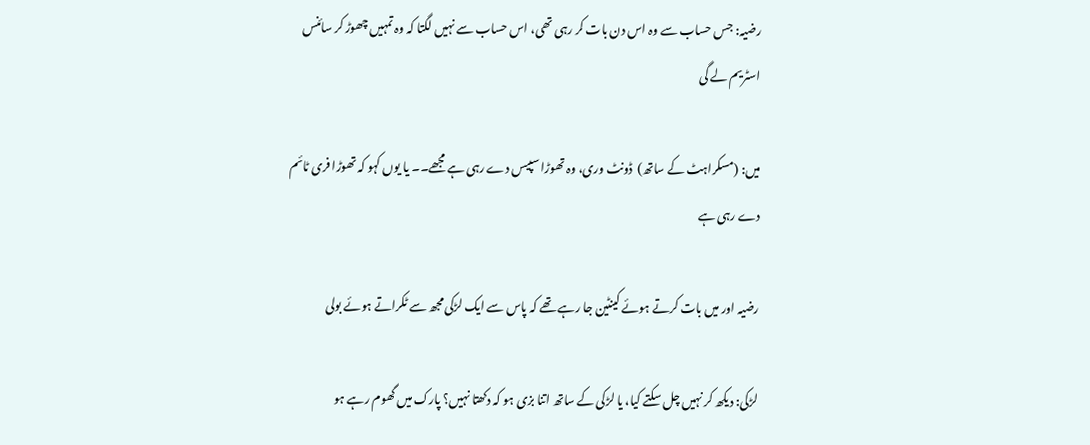رضیہ: جس حساب سے وہ اس دن بات کر رہی تھی، اس حساب سے نہیں لگتا کہ وہ تمہیں چھوڑ کر سائنس اسٹریم لے گی

میں: (مسکراہٹ کے ساتھ)  ڈونٹ وری، وہ تھوڑا سپیس دے رہی ہے مجھے۔۔ یا یوں کہو کہ تھوڑا فری ٹائم دے رہی ہے

رضیہ اور میں بات کرتے ہوئے کینٹین جا رہے تھے کہ پاس سے ایک لڑکی مجھ سے ٹکراتے ہوئے بولی

لڑکی: دیکھ کر نہیں چل سکتے کیا، یا لڑکی کے ساتھ اتنا بزی ہو کہ دکھتا نہیں؟ پارک میں گھوم رہے ہو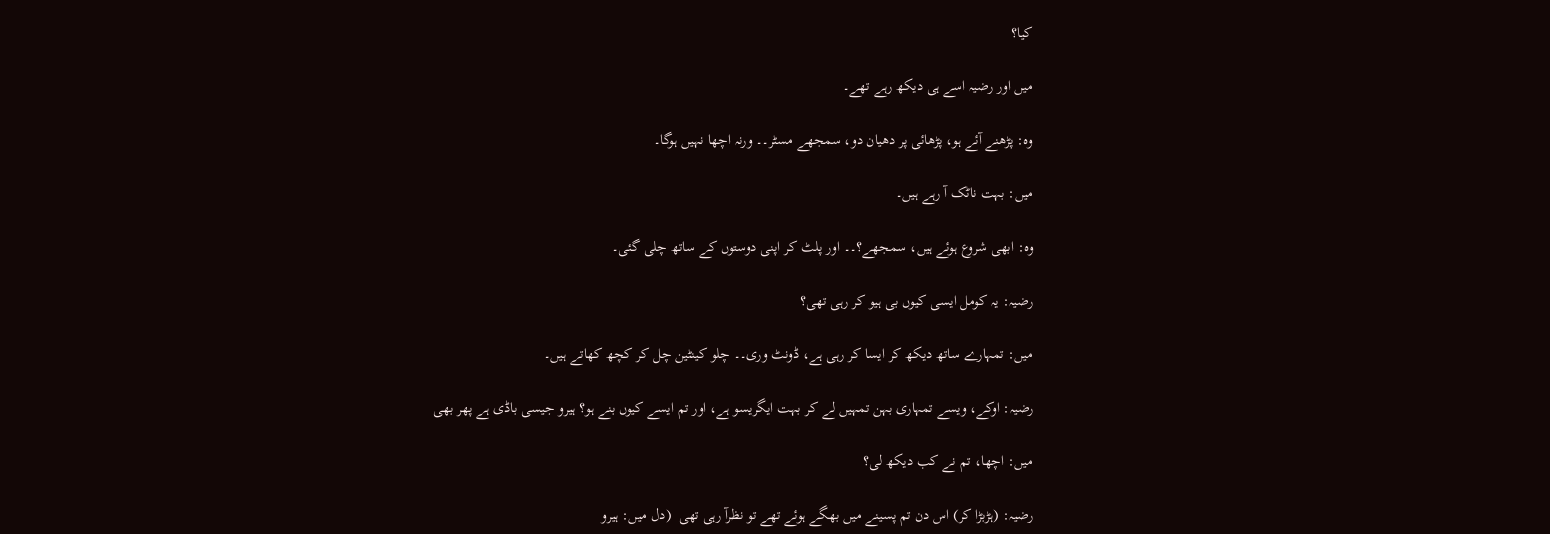کیا؟

میں اور رضیہ اسے ہی دیکھ رہے تھے۔

وہ: پڑھنے آئے ہو، پڑھائی پر دھیان دو، سمجھے مسٹر۔۔ ورنہ اچھا نہیں ہوگا۔

میں: بہت ناٹک آ رہے ہیں۔

وہ: ابھی شروع ہوئے ہیں، سمجھے؟۔۔ اور پلٹ کر اپنی دوستوں کے ساتھ چلی گئی۔

رضیہ: یہ کومل ایسی کیوں بی ہیو کر رہی تھی؟

میں: تمہارے ساتھ دیکھ کر ایسا کر رہی ہے، ڈونٹ وری۔۔ چلو کینٹین چل کر کچھ کھاتے ہیں۔

رضیہ: اوکے، ویسے تمہاری بہن تمہیں لے کر بہت ایگریسو ہے، اور تم ایسے کیوں بنے ہو؟ ہیرو جیسی باڈی ہے پھر بھی

میں: اچھا، تم نے کب دیکھ لی؟

رضیہ: (ہڑبڑا کر) اس دن تم پسینے میں بھگے ہوئے تھے تو نظرآ رہی تھی  (دل میں: ہیرو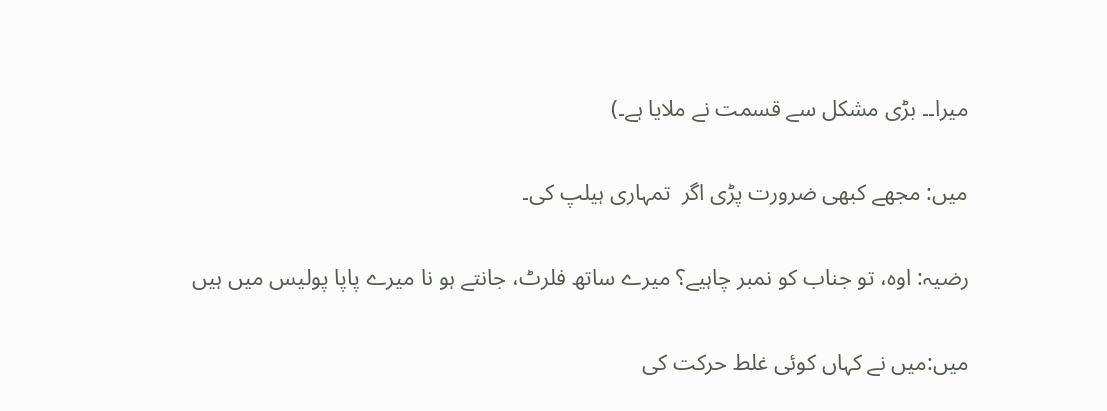میرا۔۔ بڑی مشکل سے قسمت نے ملایا ہے۔)

میں: مجھے کبھی ضرورت پڑی اگر  تمہاری ہیلپ کی۔

رضیہ: اوہ، تو جناب کو نمبر چاہیے؟ میرے ساتھ فلرٹ، جانتے ہو نا میرے پاپا پولیس میں ہیں

میں:میں نے کہاں کوئی غلط حرکت کی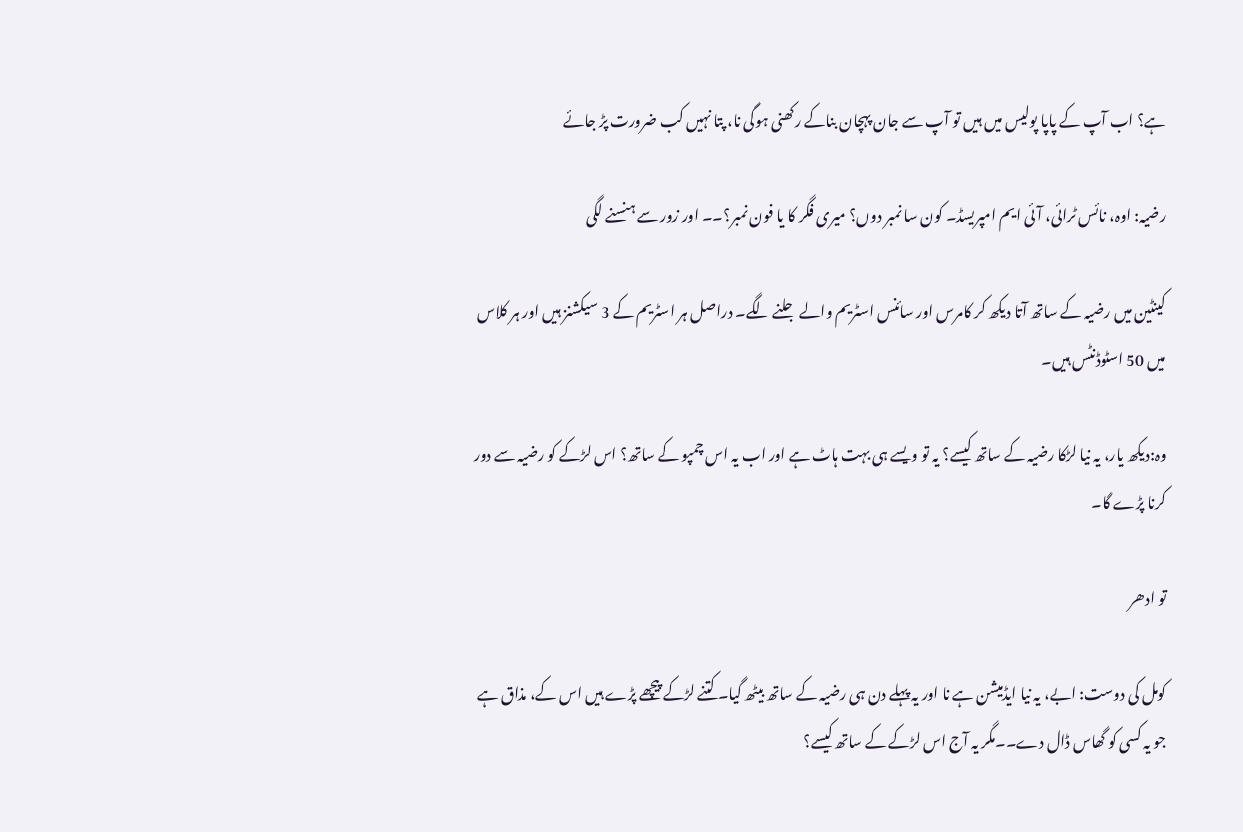ہے؟ اب آپ کے پاپا پولیس میں ہیں تو آپ سے جان پہچان بناکے رکھنی ہوگی نا، پتا نہیں کب ضرورت پڑ جائے

رضیہ: اوہ، نائس ٹرائی، آئی ایم امپریسڈ۔ کون سا نمبر دوں؟ میری فگر کا یا فون نمبر؟۔۔ اور زور سے ہنسنے لگی

کینٹین میں رضیہ کے ساتھ آتا دیکھ کر کامرس اور سائنس اسٹریم والے جلنے لگے۔ دراصل ہر اسٹریم کے 3 سیکشنز ہیں اور ہر کلاس میں 50 اسٹوڈنٹس ہیں۔

وہ:دیکھ یار، یہ نیا لڑکا رضیہ کے ساتھ کیسے؟ یہ تو ویسے ہی بہت ہاٹ ہے اور اب یہ اس چمپو کے ساتھ؟ اس لڑکے کو رضیہ سے دور کرنا پڑے گا۔

تو ادھر

کومل کی دوست: ابے، یہ نیا ایڈمیشن ہے نا اور یہ پہلے دن ہی رضیہ کے ساتھ بیٹھ گیا۔ کتنے لڑکے پیچھے پڑے ہیں اس کے، مذاق ہے جو یہ کسی کو گھاس ڈال دے۔۔مگر یہ آج اس لڑکے کے ساتھ کیسے؟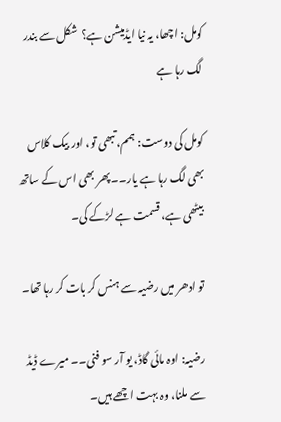کومل: اچھا، یہ نیا ایڈمیشن ہے؟  شکل سے بندر لگ رہا ہے

کومل کی دوست: ہمم، تبھی تو، اور بیک کلاس بھی لگ رہا ہے یار۔۔ پھر بھی اس کے ساتھ بیٹھی ہے، قسمت ہے لڑکے کی۔

تو ادھر میں رضیہ سے ہنس کر بات کر رہا تھا۔

رضیہ: اوہ مائی گاڈ، یو آر سو فنی۔۔ میرے ڈیڈ سے ملنا، وہ بہت اچھے ہیں۔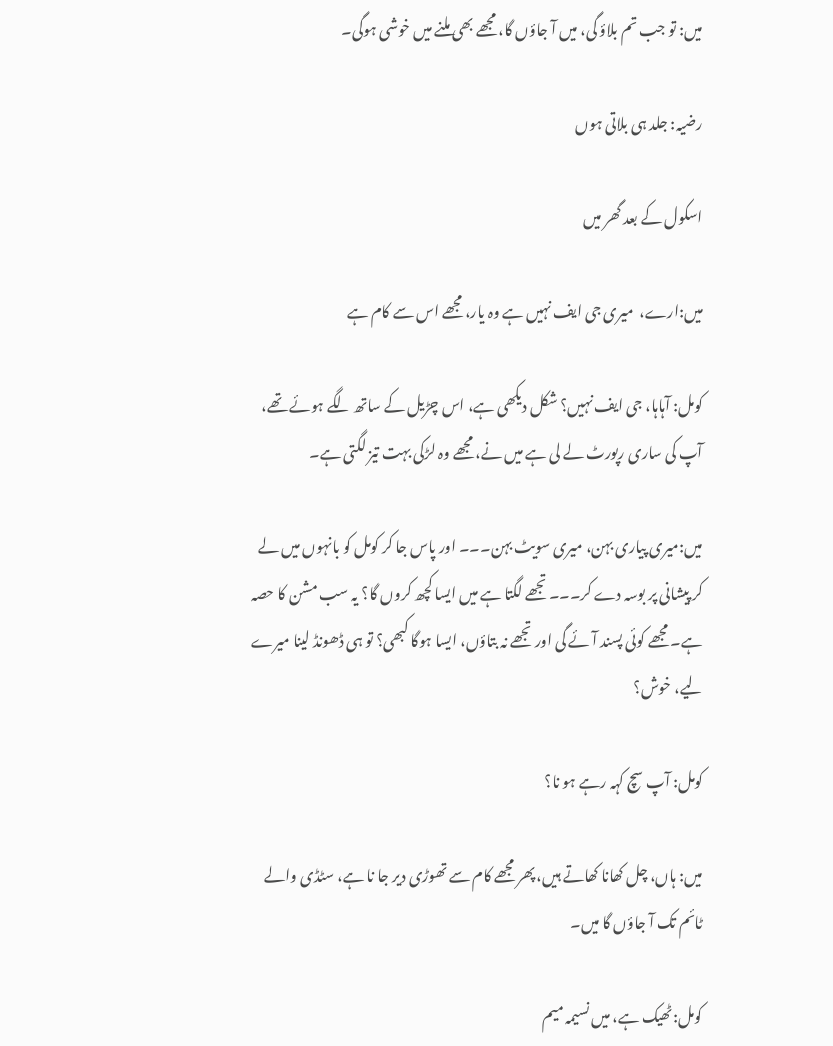میں: تو جب تم بلاؤ گی، میں آ جاؤں گا، مجھے بھی ملنے میں خوشی ہوگی۔

رضیہ: جلد ہی بلاتی ہوں

اسکول کے بعد گھر میں

میں:ارے،  میری جی ایف نہیں ہے وہ یار، مجھے اس سے کام ہے

کومل: آہاہا، جی ایف نہیں؟ شکل دیکھی ہے، اس چڑیل کے ساتھ لگے ہوئے تھے، آپ کی ساری رپورٹ لے لی ہے میں نے، مجھے وہ لڑکی بہت تیز لگتی ہے۔

میں:میری پیاری بہن، میری سویٹ بہن۔۔۔ اور پاس جا کر کومل کو بانہوں میں لے کر پیشانی پر بوسہ دے کر۔۔۔تجھے لگتا ہے میں ایسا کچھ کروں گا؟ یہ سب مشن کا حصہ ہے۔ مجھے کوئی پسند آئے گی اور تجھے نہ بتاؤں، ایسا ہوگا کبھی؟ تو ہی ڈھونڈ لینا میرے لیے، خوش؟

کومل: آپ سچ کہہ رہے ہو نا؟

میں: ہاں، چل کھانا کھاتے ہیں، پھر مجھے کام سے تھوڑی دیر جا نا ہے، سٹڈی والے ٹائم تک آ جاؤں گا میں۔

کومل:ٹھیک ہے، میں نسیمہ میم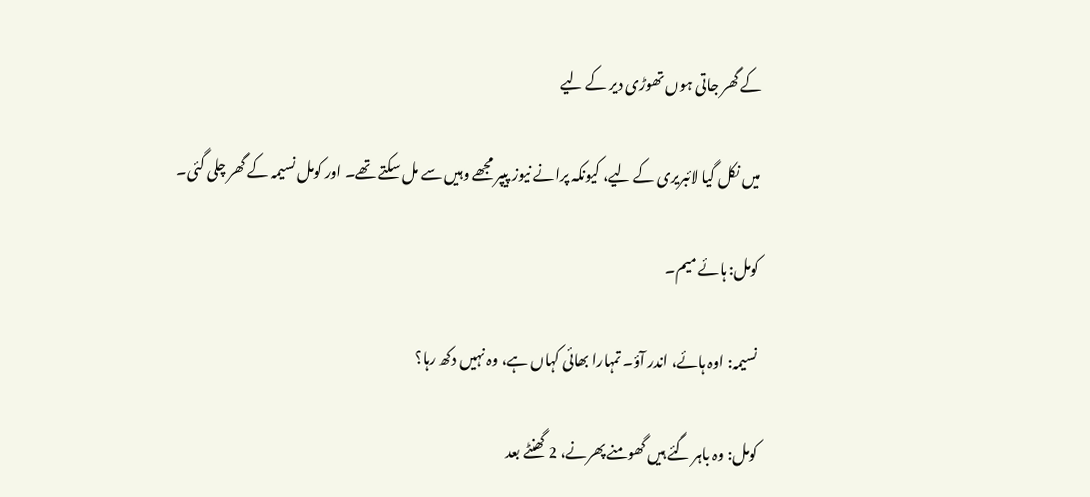کے گھر جاتی ہوں تھوڑی دیر کے لیے

میں نکل گیا لائبریری کے لیے، کیونکہ پرانے نیوز پیپر مجھے وہیں سے مل سکتے تھے۔ اور کومل نسیمہ کے گھر چلی گئی۔

کومل: ہائے میم۔

نسیمہ: اوہ ہائے، اندر آؤ۔ تمہارا بھائی کہاں ہے، وہ نہیں دکھ رہا؟

کومل: وہ باہر گئے ہیں گھومنے پھرنے، 2 گھنٹے بعد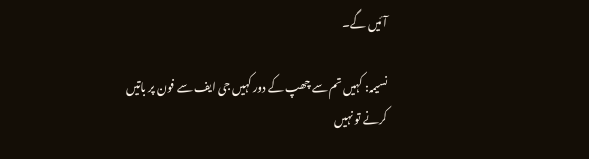آئیں گے۔

نسیمہ: کہیں تم سے چھپ کے دور کہیں جی ایف سے فون پر باتیں کرنے تو نہیں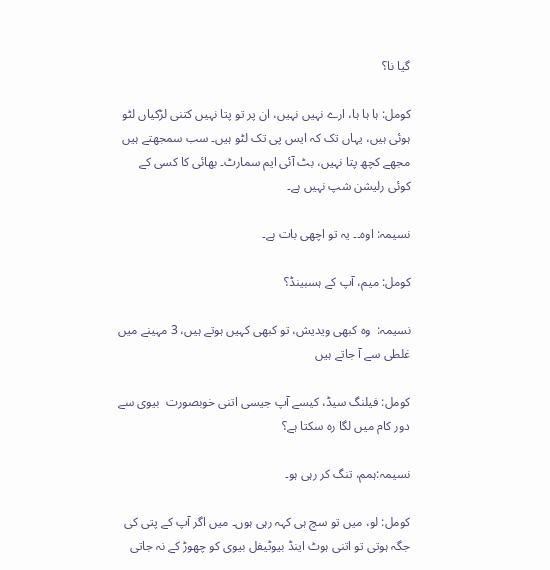گیا نا؟

کومل: ہا ہا ہا، ارے نہیں نہیں، ان پر تو پتا نہیں کتنی لڑکیاں لٹو ہوئی ہیں، یہاں تک کہ ایس پی تک لٹو ہیں۔ سب سمجھتے ہیں مجھے کچھ پتا نہیں، بٹ آئی ایم سمارٹ۔ بھائی کا کسی کے کوئی رلیشن شپ نہیں ہے۔

نسیمہ: اوہ۔۔ یہ تو اچھی بات ہے۔

کومل: میم، آپ کے ہسبینڈ؟

نسیمہ:  وہ کبھی ویدیش، تو کبھی کہیں ہوتے ہیں، 3 مہینے میں غلطی سے آ جاتے ہیں

کومل: فیلنگ سیڈ، کیسے آپ جیسی اتنی خوبصورت  بیوی سے دور کام میں لگا رہ سکتا ہے؟

نسیمہ:ہمم، تنگ کر رہی ہو۔

کومل: لو، میں تو سچ ہی کہہ رہی ہوں۔ میں اگر آپ کے پتی کی جگہ ہوتی تو اتنی ہوٹ اینڈ بیوٹیفل بیوی کو چھوڑ کے نہ جاتی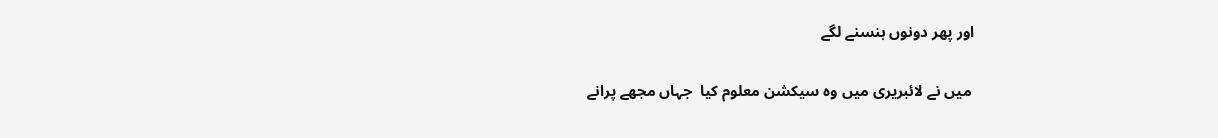اور پھر دونوں ہنسنے لگے

 میں نے لائبریری میں وہ سیکشن معلوم کیا  جہاں مجھے پرانے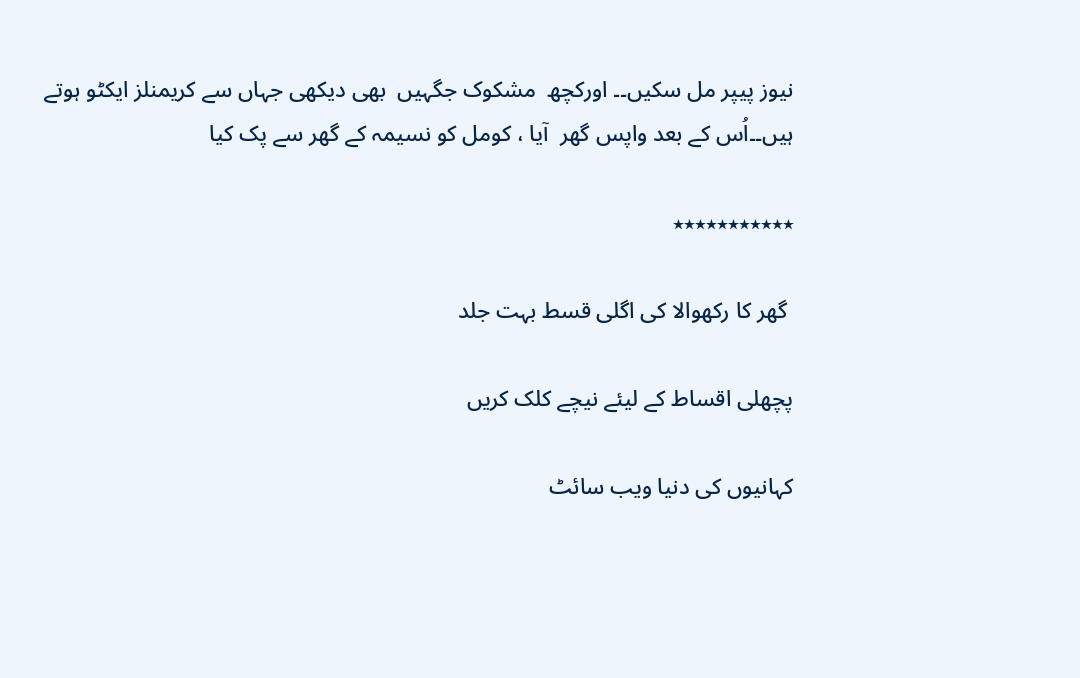نیوز پیپر مل سکیں۔۔ اورکچھ  مشکوک جگہیں  بھی دیکھی جہاں سے کریمنلز ایکٹو ہوتے ہیں۔۔اُس کے بعد واپس گھر  آیا ، کومل کو نسیمہ کے گھر سے پک کیا

٭٭٭٭٭٭٭٭٭٭٭

 گھر کا رکھوالا کی اگلی قسط بہت جلد

پچھلی اقساط کے لیئے نیچے کلک کریں

کہانیوں کی دنیا ویب سائٹ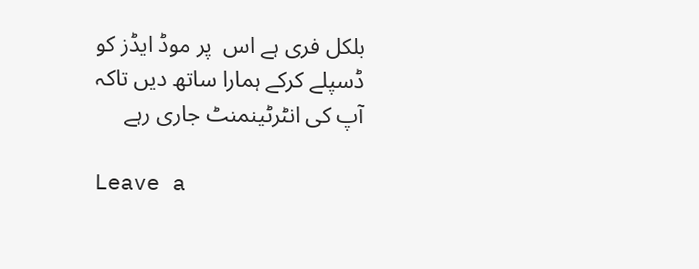بلکل فری ہے اس  پر موڈ ایڈز کو ڈسپلے کرکے ہمارا ساتھ دیں تاکہ آپ کی انٹرٹینمنٹ جاری رہے

Leave a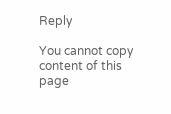Reply

You cannot copy content of this page